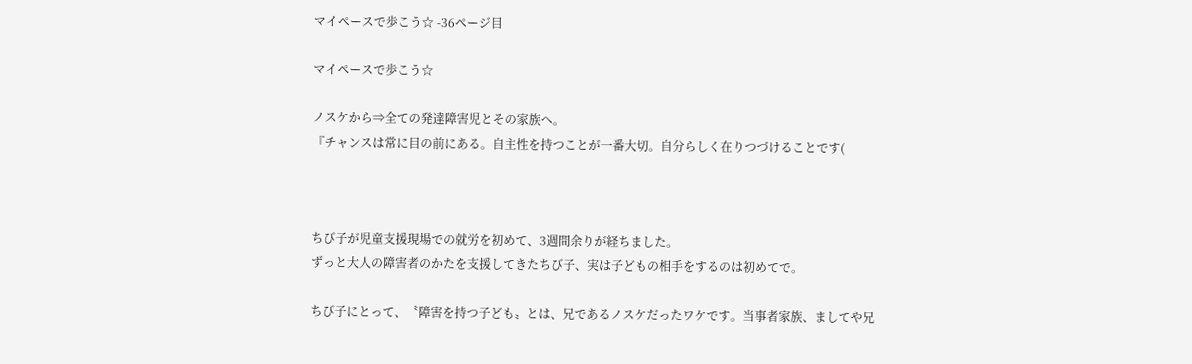マイペースで歩こう☆ -36ページ目

マイペースで歩こう☆

ノスケから⇒全ての発達障害児とその家族へ。
『チャンスは常に目の前にある。自主性を持つことが一番大切。自分らしく在りつづけることです(



ちび子が児童支援現場での就労を初めて、3週間余りが経ちました。
ずっと大人の障害者のかたを支援してきたちび子、実は子どもの相手をするのは初めてで。

ちび子にとって、〝障害を持つ子ども〟とは、兄であるノスケだったワケです。当事者家族、ましてや兄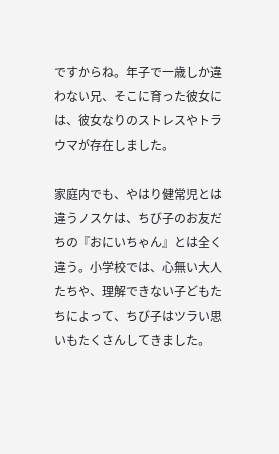ですからね。年子で一歳しか違わない兄、そこに育った彼女には、彼女なりのストレスやトラウマが存在しました。

家庭内でも、やはり健常児とは違うノスケは、ちび子のお友だちの『おにいちゃん』とは全く違う。小学校では、心無い大人たちや、理解できない子どもたちによって、ちび子はツラい思いもたくさんしてきました。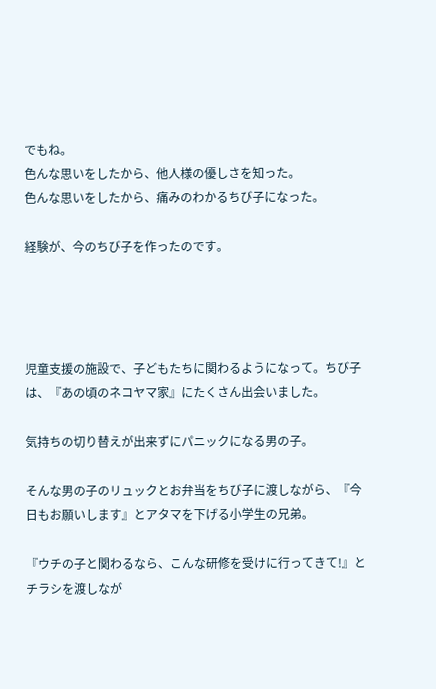でもね。
色んな思いをしたから、他人様の優しさを知った。
色んな思いをしたから、痛みのわかるちび子になった。

経験が、今のちび子を作ったのです。




児童支援の施設で、子どもたちに関わるようになって。ちび子は、『あの頃のネコヤマ家』にたくさん出会いました。

気持ちの切り替えが出来ずにパニックになる男の子。

そんな男の子のリュックとお弁当をちび子に渡しながら、『今日もお願いします』とアタマを下げる小学生の兄弟。

『ウチの子と関わるなら、こんな研修を受けに行ってきて!』とチラシを渡しなが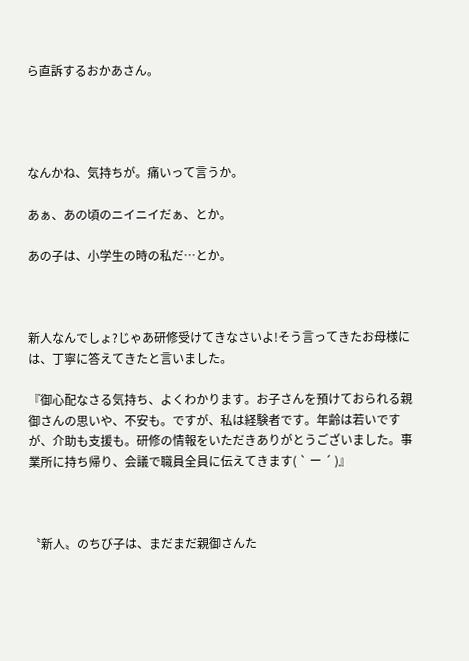ら直訴するおかあさん。




なんかね、気持ちが。痛いって言うか。

あぁ、あの頃のニイニイだぁ、とか。

あの子は、小学生の時の私だ…とか。



新人なんでしょ?じゃあ研修受けてきなさいよ!そう言ってきたお母様には、丁寧に答えてきたと言いました。

『御心配なさる気持ち、よくわかります。お子さんを預けておられる親御さんの思いや、不安も。ですが、私は経験者です。年齢は若いですが、介助も支援も。研修の情報をいただきありがとうございました。事業所に持ち帰り、会議で職員全員に伝えてきます( ` ー ´ )』



〝新人〟のちび子は、まだまだ親御さんた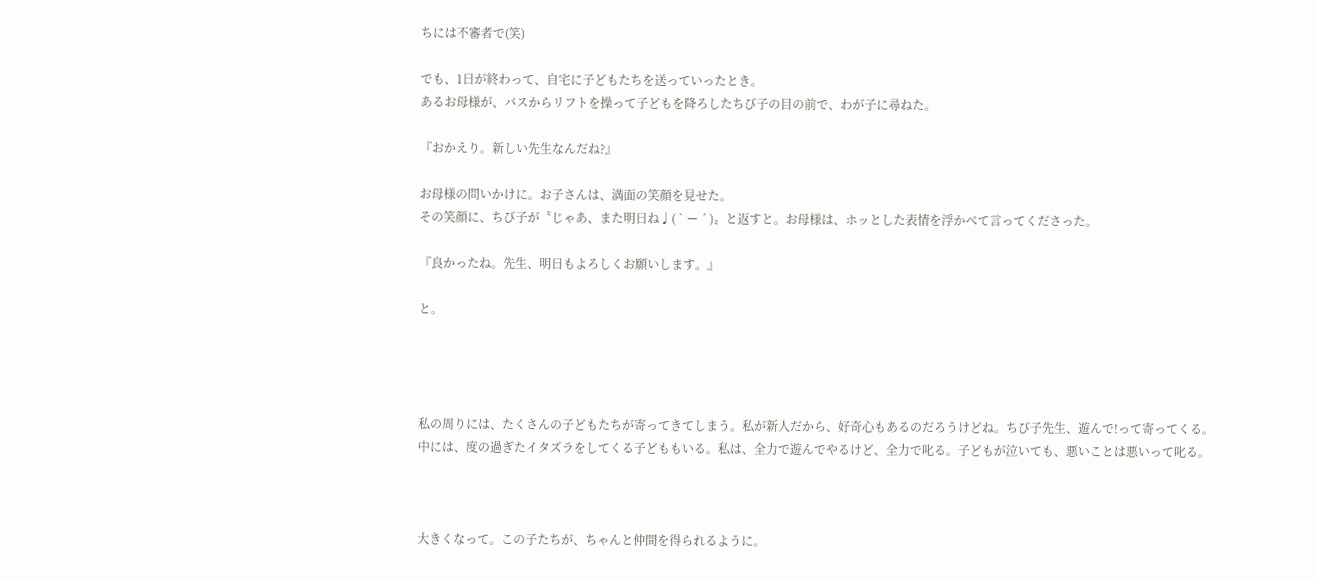ちには不審者で(笑)

でも、1日が終わって、自宅に子どもたちを送っていったとき。
あるお母様が、バスからリフトを操って子どもを降ろしたちび子の目の前で、わが子に尋ねた。

『おかえり。新しい先生なんだね?』

お母様の問いかけに。お子さんは、満面の笑顔を見せた。
その笑顔に、ちび子が〝じゃあ、また明日ね♩( ` ー ´ )〟と返すと。お母様は、ホッとした表情を浮かべて言ってくださった。

『良かったね。先生、明日もよろしくお願いします。』

と。




私の周りには、たくさんの子どもたちが寄ってきてしまう。私が新人だから、好奇心もあるのだろうけどね。ちび子先生、遊んで!って寄ってくる。
中には、度の過ぎたイタズラをしてくる子どももいる。私は、全力で遊んでやるけど、全力で叱る。子どもが泣いても、悪いことは悪いって叱る。



大きくなって。この子たちが、ちゃんと仲間を得られるように。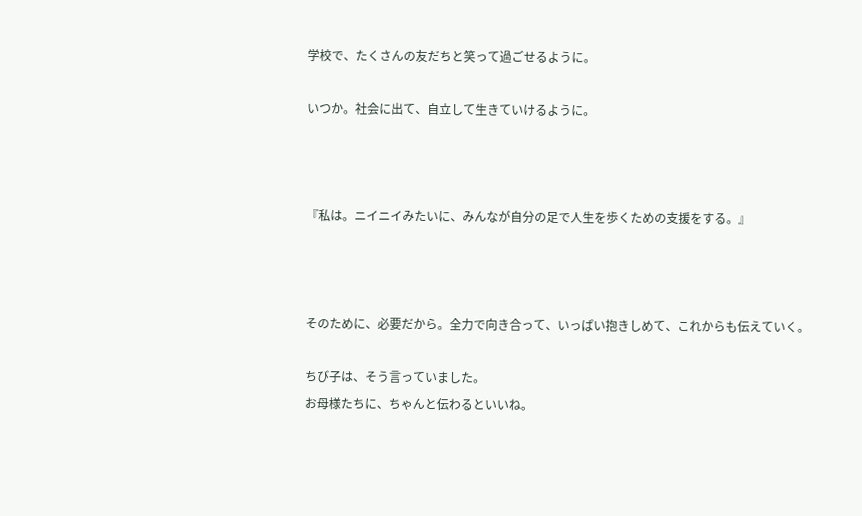学校で、たくさんの友だちと笑って過ごせるように。

いつか。社会に出て、自立して生きていけるように。



『私は。ニイニイみたいに、みんなが自分の足で人生を歩くための支援をする。』



そのために、必要だから。全力で向き合って、いっぱい抱きしめて、これからも伝えていく。

ちび子は、そう言っていました。
お母様たちに、ちゃんと伝わるといいね。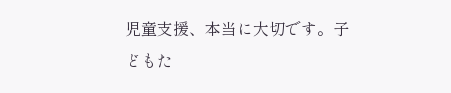児童支援、本当に大切です。子どもた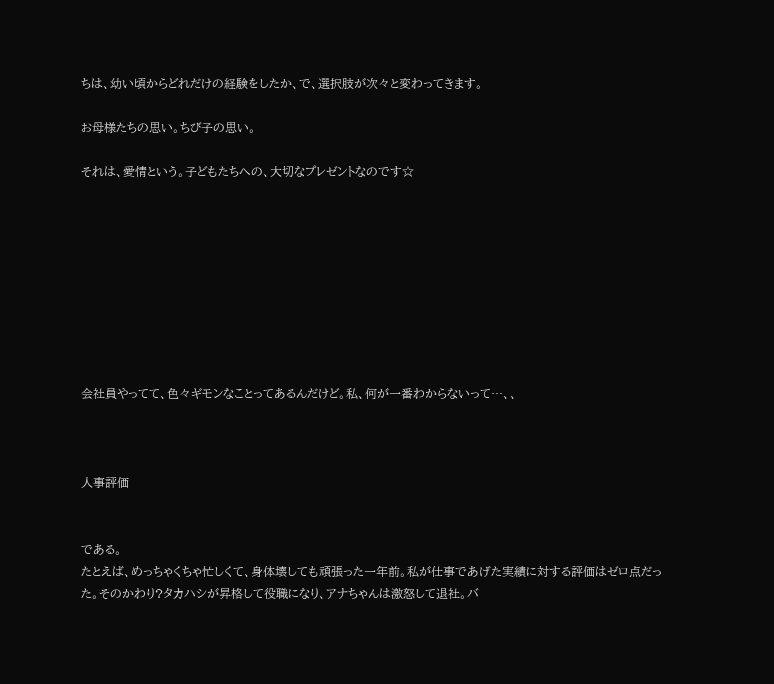ちは、幼い頃からどれだけの経験をしたか、で、選択肢が次々と変わってきます。

お母様たちの思い。ちび子の思い。

それは、愛情という。子どもたちへの、大切なプレゼントなのです☆









会社員やってて、色々ギモンなことってあるんだけど。私、何が一番わからないって…、、



人事評価


である。
たとえば、めっちゃくちゃ忙しくて、身体壊しても頑張った一年前。私が仕事であげた実績に対する評価はゼロ点だった。そのかわり?タカハシが昇格して役職になり、アナちゃんは激怒して退社。バ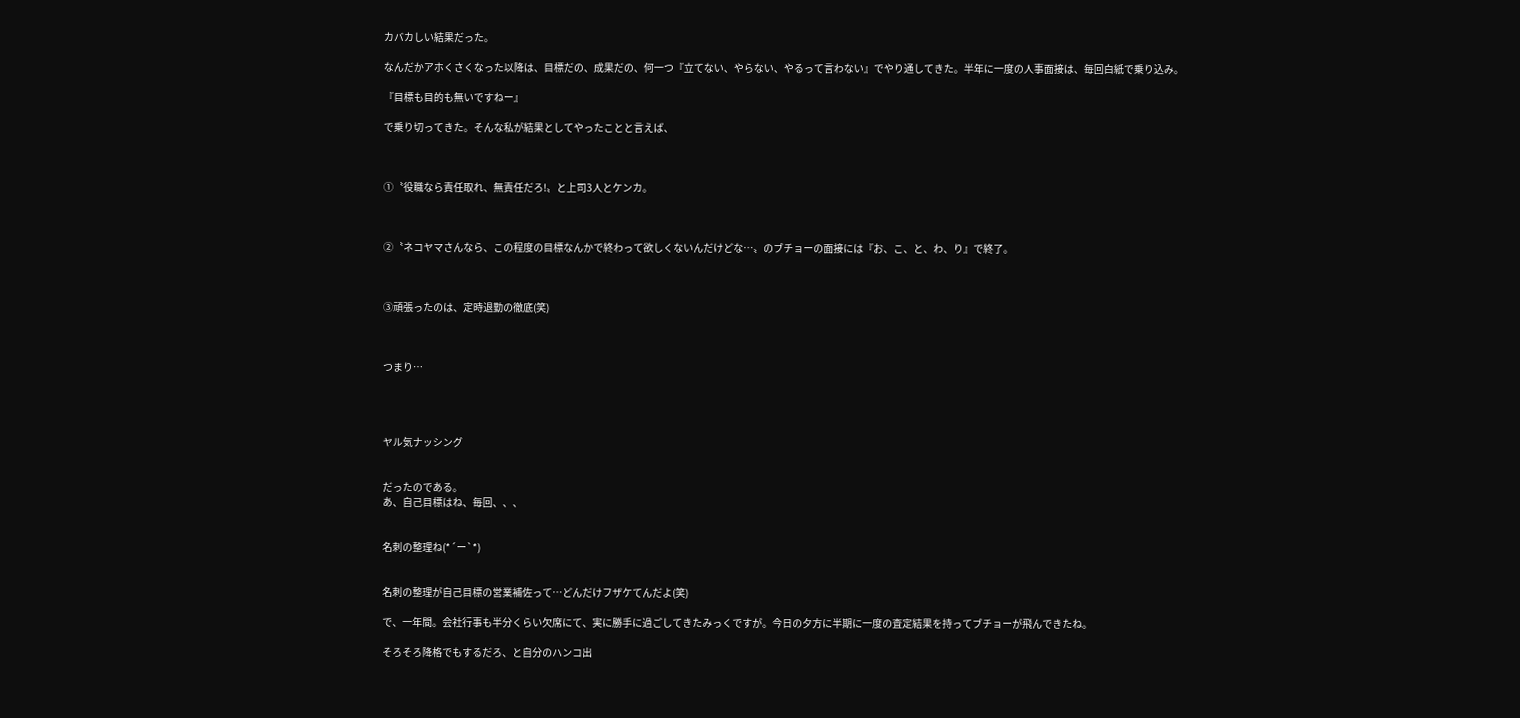カバカしい結果だった。

なんだかアホくさくなった以降は、目標だの、成果だの、何一つ『立てない、やらない、やるって言わない』でやり通してきた。半年に一度の人事面接は、毎回白紙で乗り込み。

『目標も目的も無いですねー』

で乗り切ってきた。そんな私が結果としてやったことと言えば、



①〝役職なら責任取れ、無責任だろ!〟と上司3人とケンカ。



②〝ネコヤマさんなら、この程度の目標なんかで終わって欲しくないんだけどな…〟のブチョーの面接には『お、こ、と、わ、り』で終了。



③頑張ったのは、定時退勤の徹底(笑)



つまり…




ヤル気ナッシング


だったのである。
あ、自己目標はね、毎回、、、


名刺の整理ね(*´ー`*)


名刺の整理が自己目標の営業補佐って…どんだけフザケてんだよ(笑)

で、一年間。会社行事も半分くらい欠席にて、実に勝手に過ごしてきたみっくですが。今日の夕方に半期に一度の査定結果を持ってブチョーが飛んできたね。

そろそろ降格でもするだろ、と自分のハンコ出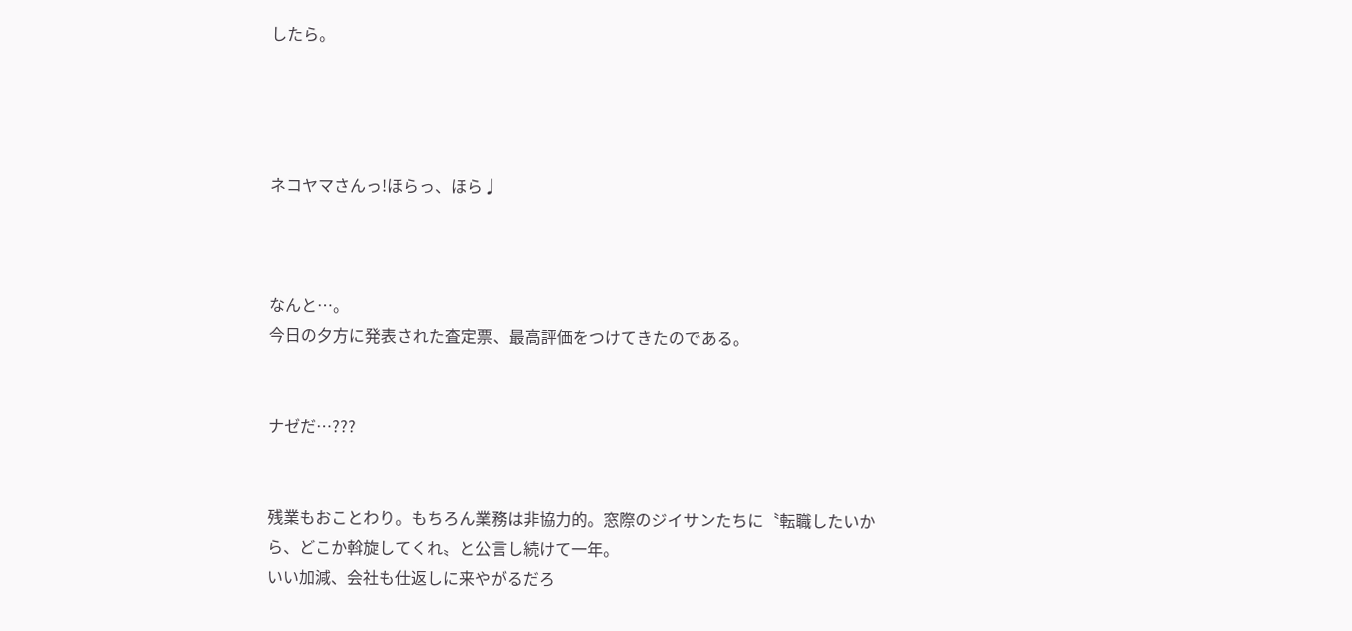したら。




ネコヤマさんっ!ほらっ、ほら♩



なんと…。
今日の夕方に発表された査定票、最高評価をつけてきたのである。


ナゼだ…???


残業もおことわり。もちろん業務は非協力的。窓際のジイサンたちに〝転職したいから、どこか斡旋してくれ〟と公言し続けて一年。
いい加減、会社も仕返しに来やがるだろ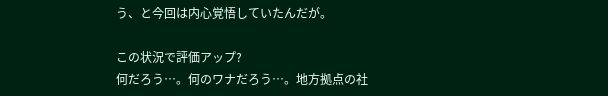う、と今回は内心覚悟していたんだが。

この状況で評価アップ?
何だろう…。何のワナだろう…。地方拠点の社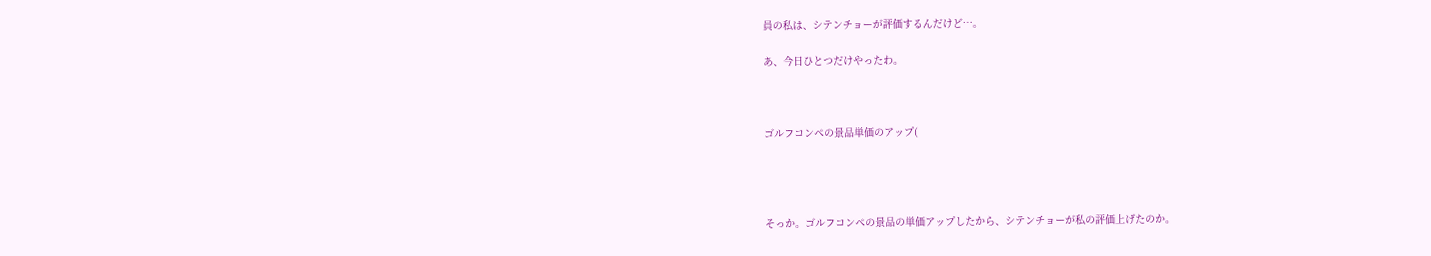員の私は、シテンチョーが評価するんだけど…。

あ、今日ひとつだけやったわ。



ゴルフコンペの景品単価のアップ(




そっか。ゴルフコンペの景品の単価アップしたから、シテンチョーが私の評価上げたのか。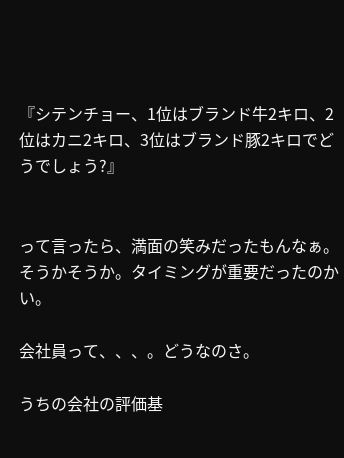『シテンチョー、1位はブランド牛2キロ、2位はカニ2キロ、3位はブランド豚2キロでどうでしょう?』


って言ったら、満面の笑みだったもんなぁ。
そうかそうか。タイミングが重要だったのかい。

会社員って、、、。どうなのさ。

うちの会社の評価基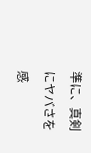準に、真剣にヤバさを感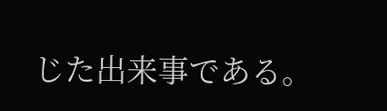じた出来事である。